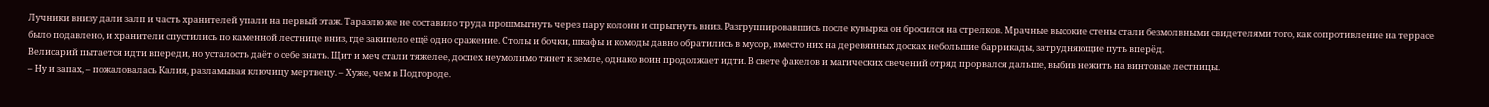Лучники внизу дали залп и часть хранителей упали на первый этаж. Тараэлю же не составило труда прошмыгнуть через пару колонн и спрыгнуть вниз. Разгруппировавшись после кувырка он бросился на стрелков. Мрачные высокие стены стали безмолвными свидетелями того, как сопротивление на террасе было подавлено, и хранители спустились по каменной лестнице вниз, где закипело ещё одно сражение. Столы и бочки, шкафы и комоды давно обратились в мусор, вместо них на деревянных досках небольшие баррикады, затрудняющие путь вперёд.
Велисарий пытается идти впереди, но усталость даёт о себе знать. Щит и меч стали тяжелее, доспех неумолимо тянет к земле, однако воин продолжает идти. В свете факелов и магических свечений отряд прорвался дальше, выбив нежить на винтовые лестницы.
– Ну и запах, – пожаловалась Калия, разламывая ключицу мертвецу. – Хуже, чем в Подгороде.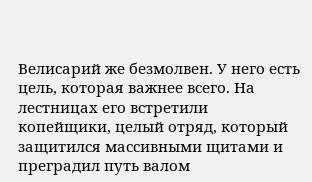Велисарий же безмолвен. У него есть цель, которая важнее всего. На лестницах его встретили копейщики, целый отряд, который защитился массивными щитами и преградил путь валом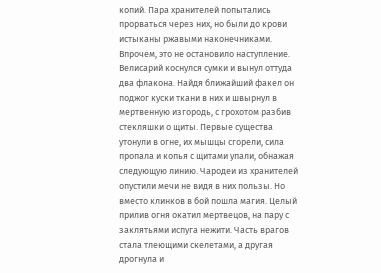копий. Пара хранителей попытались прорваться через них, но были до крови истыканы ржавыми наконечниками. Впрочем, это не остановило наступление.
Велисарий коснулся сумки и вынул оттуда два флакона. Найдя ближайший факел он поджог куски ткани в них и швырнул в мертвенную изгородь, с грохотом разбив стекляшки о щиты. Первые существа утонули в огне, их мышцы сгорели, сила пропала и копья с щитами упали, обнажая следующую линию. Чародеи из хранителей опустили мечи не видя в них пользы. Но вместо клинков в бой пошла магия. Целый прилив огня окатил мертвецов, на пару с заклятьями испуга нежити. Часть врагов стала тлеющими скелетами, а другая дрогнула и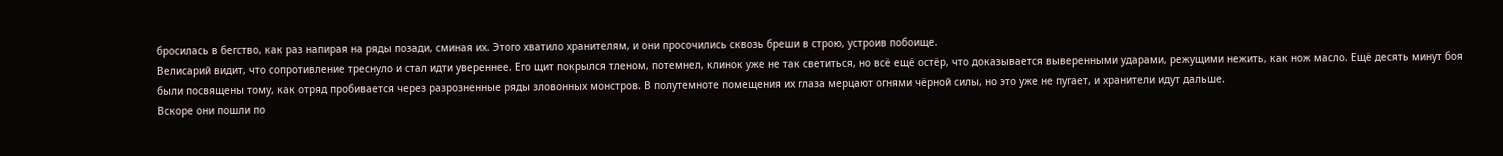бросилась в бегство, как раз напирая на ряды позади, сминая их. Этого хватило хранителям, и они просочились сквозь бреши в строю, устроив побоище.
Велисарий видит, что сопротивление треснуло и стал идти увереннее. Его щит покрылся тленом, потемнел, клинок уже не так светиться, но всё ещё остёр, что доказывается выверенными ударами, режущими нежить, как нож масло. Ещё десять минут боя были посвящены тому, как отряд пробивается через разрозненные ряды зловонных монстров. В полутемноте помещения их глаза мерцают огнями чёрной силы, но это уже не пугает, и хранители идут дальше.
Вскоре они пошли по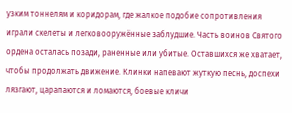узким тоннелям и коридорам, где жалкое подобие сопротивления играли скелеты и легковооружённые заблудшие. Часть воинов Святого ордена осталась позади, раненные или убитые. Оставшихся же хватает, чтобы продолжать движение. Клинки напевают жуткую песнь, доспехи лязгают, царапаются и ломаются, боевые кличи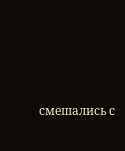смешались с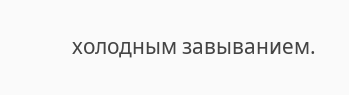холодным завыванием.